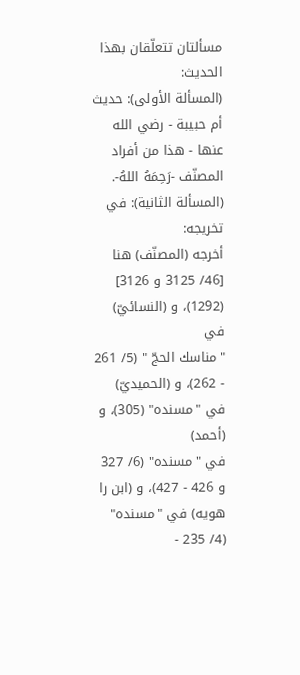مسألتان تتعلّقان بهذا الحديث:
(المسألة الأولى): حديث أم حبيبة - رضي الله عنها - هذا من أفراد المصنّف -رَحِمَهُ اللهُ-.
(المسألة الثانية): في تخريجه:
أخرجه (المصنّف) هنا [46/ 3125 و 3126] (1292)، و (النسائيّ) في
"مناسك الحجّ " (5/ 261 - 262)، و (الحميديّ) في "مسنده" (305)، و (أحمد)
في "مسنده" (6/ 327 و 426 - 427)، و (ابن را هويه) في "مسنده" (4/ 235 -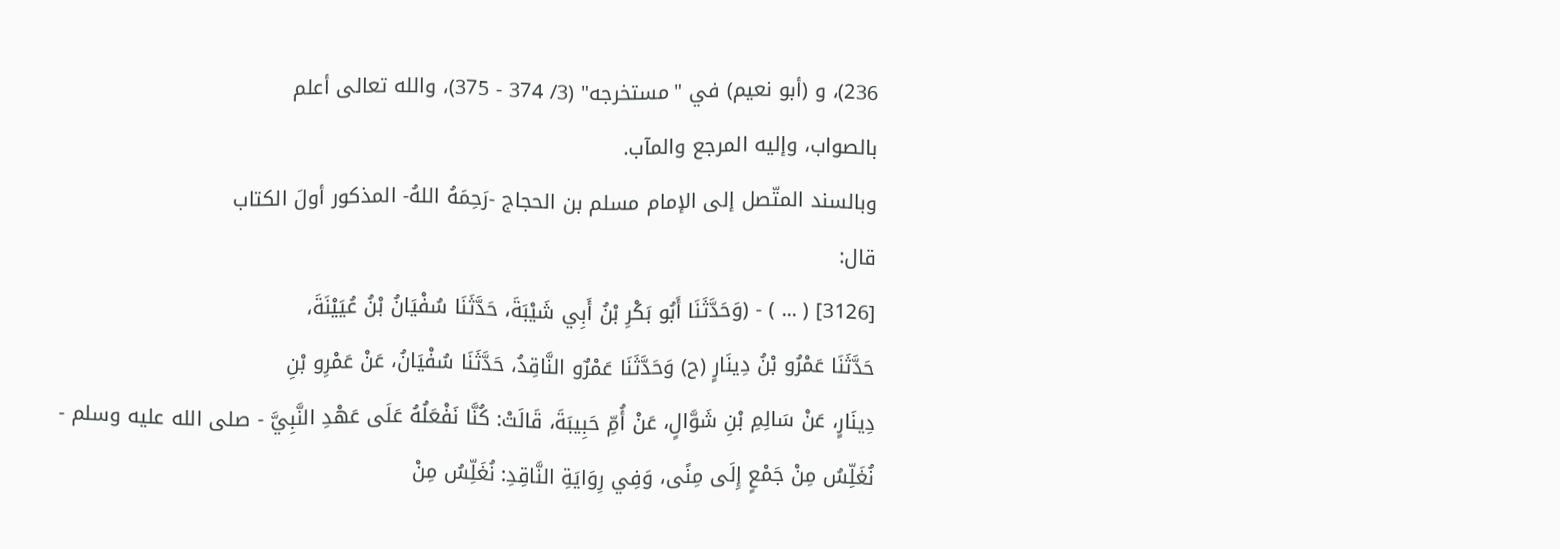236)، و (أبو نعيم) في "مستخرجه" (3/ 374 - 375)، والله تعالى أعلم
بالصواب، وإليه المرجع والمآب.
وبالسند المتّصل إلى الإمام مسلم بن الحجاج -رَحِمَهُ اللهُ- المذكور أولَ الكتاب
قال:
[3126] ( ... ) - (وَحَدَّثَنَا أَبُو بَكْرِ بْنُ أَبِي شَيْبَةَ، حَدَّثَنَا سُفْيَانُ بْنُ عُيَيْنَةَ،
حَدَّثَنَا عَمْرُو بْنُ دِينَارٍ (ح) وَحَدَّثَنَا عَمْرٌو النَّاقِدُ، حَدَّثَنَا سُفْيَانُ، عَنْ عَمْرِو بْنِ
دِينَارٍ، عَنْ سَالِمِ بْنِ شَوَّالٍ، عَنْ أُمِّ حَبِيبَةَ، قَالَتْ: كُنَّا نَفْعَلُهُ عَلَى عَهْدِ النَّبِيَّ - صلى الله عليه وسلم -
نُغَلِّسُ مِنْ جَمْعٍ إِلَى مِنًى، وَفِي رِوَايَةِ النَّاقِدِ: نُغَلِّسُ مِنْ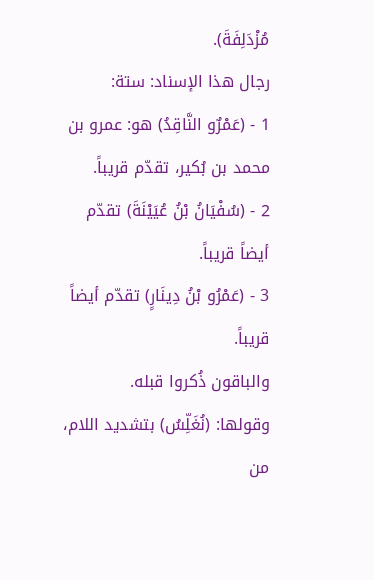مُزْدَلِفَةَ).
رجال هذا الإسناد: ستة:
1 - (عَمْرٌو النَّاقِدُ) هو: عمرو بن محمد بن بُكير، تقدّم قريباً.
2 - (سُفْيَانُ بْنُ عُيَيْنَةَ) تقدّم أيضاً قريباً.
3 - (عَمْرُو بْنُ دِينَارٍ) تقدّم أيضاً قريباً.
والباقون ذُكروا قبله.
وقولها: (نُغَلِّسُ) بتشديد اللام، من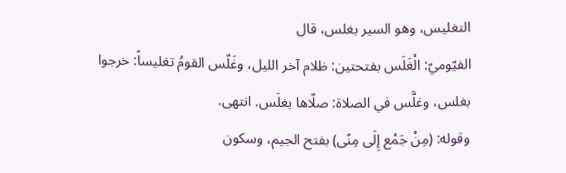التغليس، وهو السير بغلس، قال
الفيّوميّ: الْغَلَس بفتحتين: ظلام آخر الليل، وغَلّس القومُ تغليساً: خرجوا
بغلس، وغلَّس في الصلاة: صلّاها بغلَس. انتهى.
وقوله: (مِنْ جَمْع إِلَى مِنًى) بفتح الجيم، وسكون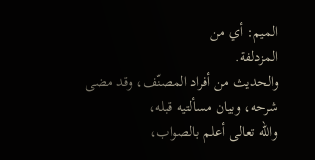الميم: أي من
المزدلفة.
والحديث من أفراد المصنّف، وقد مضى شرحه، وبيان مسألتيه قبله،
والله تعالى أعلم بالصواب،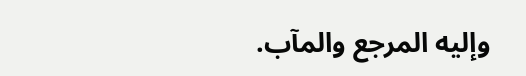وإليه المرجع والمآب.